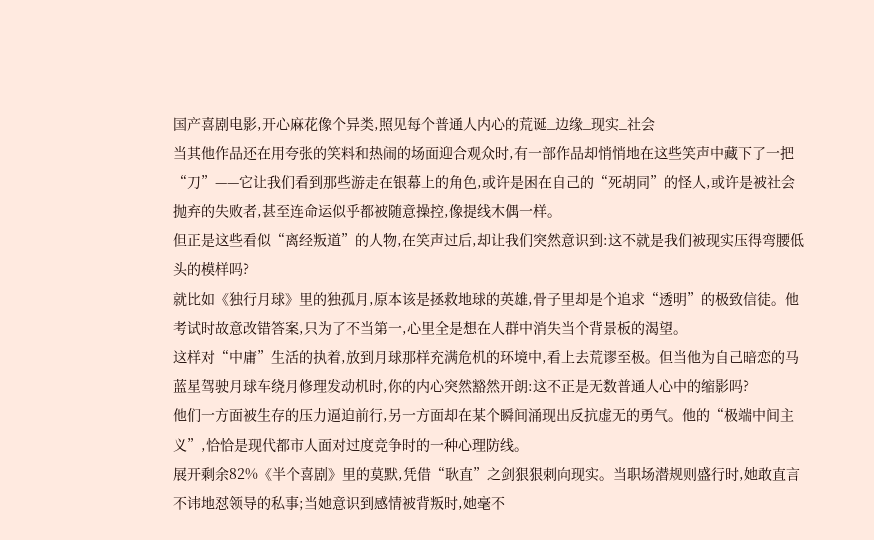国产喜剧电影,开心麻花像个异类,照见每个普通人内心的荒诞_边缘_现实_社会
当其他作品还在用夸张的笑料和热闹的场面迎合观众时,有一部作品却悄悄地在这些笑声中藏下了一把“刀”——它让我们看到那些游走在银幕上的角色,或许是困在自己的“死胡同”的怪人,或许是被社会抛弃的失败者,甚至连命运似乎都被随意操控,像提线木偶一样。
但正是这些看似“离经叛道”的人物,在笑声过后,却让我们突然意识到:这不就是我们被现实压得弯腰低头的模样吗?
就比如《独行月球》里的独孤月,原本该是拯救地球的英雄,骨子里却是个追求“透明”的极致信徒。他考试时故意改错答案,只为了不当第一,心里全是想在人群中消失当个背景板的渴望。
这样对“中庸”生活的执着,放到月球那样充满危机的环境中,看上去荒谬至极。但当他为自己暗恋的马蓝星驾驶月球车绕月修理发动机时,你的内心突然豁然开朗:这不正是无数普通人心中的缩影吗?
他们一方面被生存的压力逼迫前行,另一方面却在某个瞬间涌现出反抗虚无的勇气。他的“极端中间主义”,恰恰是现代都市人面对过度竞争时的一种心理防线。
展开剩余82%《半个喜剧》里的莫默,凭借“耿直”之剑狠狠刺向现实。当职场潜规则盛行时,她敢直言不讳地怼领导的私事;当她意识到感情被背叛时,她毫不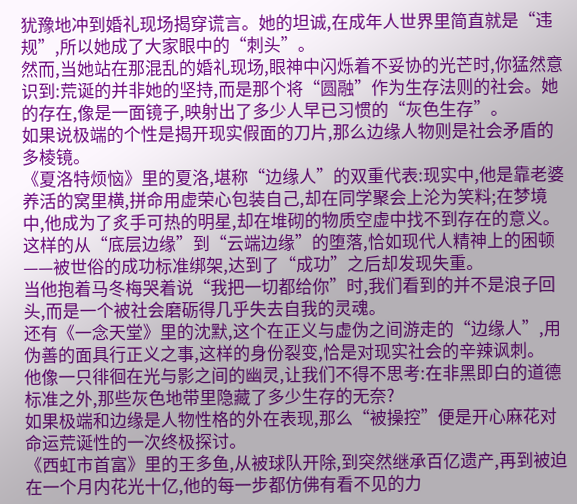犹豫地冲到婚礼现场揭穿谎言。她的坦诚,在成年人世界里简直就是“违规”,所以她成了大家眼中的“刺头”。
然而,当她站在那混乱的婚礼现场,眼神中闪烁着不妥协的光芒时,你猛然意识到:荒诞的并非她的坚持,而是那个将“圆融”作为生存法则的社会。她的存在,像是一面镜子,映射出了多少人早已习惯的“灰色生存”。
如果说极端的个性是揭开现实假面的刀片,那么边缘人物则是社会矛盾的多棱镜。
《夏洛特烦恼》里的夏洛,堪称“边缘人”的双重代表:现实中,他是靠老婆养活的窝里横,拼命用虚荣心包装自己,却在同学聚会上沦为笑料;在梦境中,他成为了炙手可热的明星,却在堆砌的物质空虚中找不到存在的意义。这样的从“底层边缘”到“云端边缘”的堕落,恰如现代人精神上的困顿——被世俗的成功标准绑架,达到了“成功”之后却发现失重。
当他抱着马冬梅哭着说“我把一切都给你”时,我们看到的并不是浪子回头,而是一个被社会磨砺得几乎失去自我的灵魂。
还有《一念天堂》里的沈默,这个在正义与虚伪之间游走的“边缘人”,用伪善的面具行正义之事,这样的身份裂变,恰是对现实社会的辛辣讽刺。
他像一只徘徊在光与影之间的幽灵,让我们不得不思考:在非黑即白的道德标准之外,那些灰色地带里隐藏了多少生存的无奈?
如果极端和边缘是人物性格的外在表现,那么“被操控”便是开心麻花对命运荒诞性的一次终极探讨。
《西虹市首富》里的王多鱼,从被球队开除,到突然继承百亿遗产,再到被迫在一个月内花光十亿,他的每一步都仿佛有看不见的力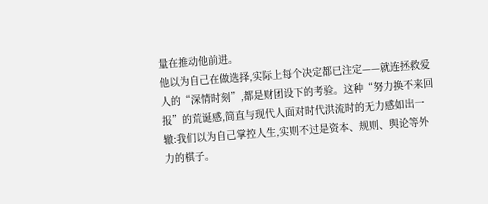量在推动他前进。
他以为自己在做选择,实际上每个决定都已注定——就连拯救爱人的“深情时刻”,都是财团设下的考验。这种“努力换不来回报”的荒诞感,简直与现代人面对时代洪流时的无力感如出一辙:我们以为自己掌控人生,实则不过是资本、规则、舆论等外力的棋子。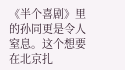《半个喜剧》里的孙同更是令人窒息。这个想要在北京扎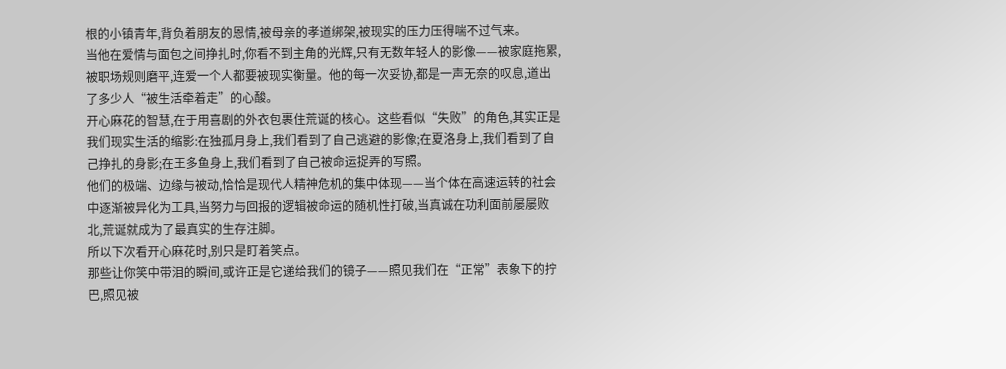根的小镇青年,背负着朋友的恩情,被母亲的孝道绑架,被现实的压力压得喘不过气来。
当他在爱情与面包之间挣扎时,你看不到主角的光辉,只有无数年轻人的影像——被家庭拖累,被职场规则磨平,连爱一个人都要被现实衡量。他的每一次妥协,都是一声无奈的叹息,道出了多少人“被生活牵着走”的心酸。
开心麻花的智慧,在于用喜剧的外衣包裹住荒诞的核心。这些看似“失败”的角色,其实正是我们现实生活的缩影:在独孤月身上,我们看到了自己逃避的影像;在夏洛身上,我们看到了自己挣扎的身影;在王多鱼身上,我们看到了自己被命运捉弄的写照。
他们的极端、边缘与被动,恰恰是现代人精神危机的集中体现——当个体在高速运转的社会中逐渐被异化为工具,当努力与回报的逻辑被命运的随机性打破,当真诚在功利面前屡屡败北,荒诞就成为了最真实的生存注脚。
所以下次看开心麻花时,别只是盯着笑点。
那些让你笑中带泪的瞬间,或许正是它递给我们的镜子——照见我们在“正常”表象下的拧巴,照见被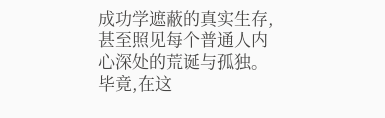成功学遮蔽的真实生存,甚至照见每个普通人内心深处的荒诞与孤独。
毕竟,在这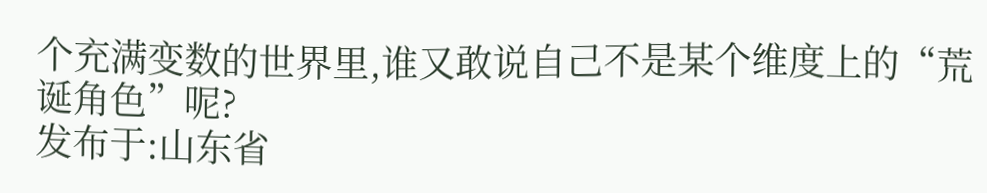个充满变数的世界里,谁又敢说自己不是某个维度上的“荒诞角色”呢?
发布于:山东省